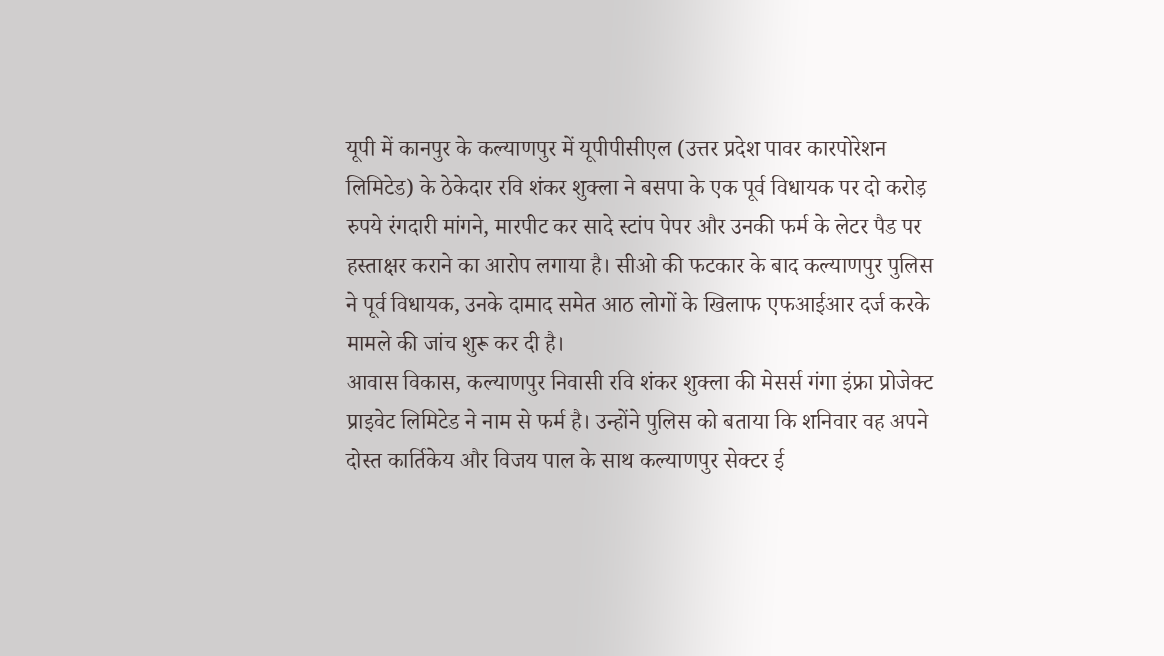यूपी में कानपुर के कल्याणपुर में यूपीपीसीएल (उत्तर प्रदेश पावर कारपोरेशन लिमिटेड) के ठेकेदार रवि शंकर शुक्ला ने बसपा के एक पूर्व विधायक पर दो करोड़ रुपये रंगदारी मांगने, मारपीट कर सादे स्टांप पेपर और उनकी फर्म के लेटर पैड पर हस्ताक्षर कराने का आरोप लगाया है। सीओ की फटकार के बाद कल्याणपुर पुलिस ने पूर्व विधायक, उनके दामाद समेत आठ लोगों के खिलाफ एफआईआर दर्ज करके मामले की जांच शुरू कर दी है।
आवास विकास, कल्याणपुर निवासी रवि शंकर शुक्ला की मेसर्स गंगा इंफ्रा प्रोजेक्ट प्राइवेट लिमिटेड ने नाम से फर्म है। उन्होंने पुलिस को बताया कि शनिवार वह अपने दोस्त कार्तिकेय और विजय पाल के साथ कल्याणपुर सेक्टर ई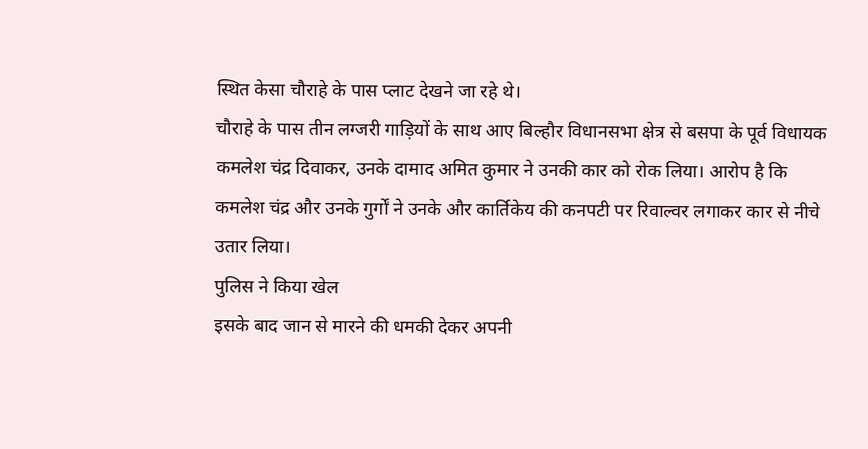स्थित केसा चौराहे के पास प्लाट देखने जा रहे थे।
चौराहे के पास तीन लग्जरी गाड़ियों के साथ आए बिल्हौर विधानसभा क्षेत्र से बसपा के पूर्व विधायक कमलेश चंद्र दिवाकर, उनके दामाद अमित कुमार ने उनकी कार को रोक लिया। आरोप है कि कमलेश चंद्र और उनके गुर्गों ने उनके और कार्तिकेय की कनपटी पर रिवाल्वर लगाकर कार से नीचे उतार लिया।
पुलिस ने किया खेल
इसके बाद जान से मारने की धमकी देकर अपनी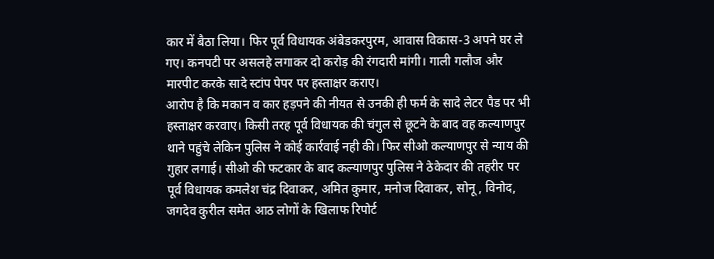कार में बैठा लिया। फिर पूर्व विधायक अंबेडकरपुरम, आवास विकास-3 अपने घर ले गए। कनपटी पर असलहे लगाकर दो करोड़ की रंगदारी मांगी। गाली गलौज और मारपीट करके सादे स्टांप पेपर पर हस्ताक्षर कराए।
आरोप है कि मकान व कार हड़पने की नीयत से उनकी ही फर्म के सादे लेटर पैड पर भी हस्ताक्षर करवाए। किसी तरह पूर्व विधायक की चंगुल से छूटने के बाद वह कल्याणपुर थाने पहुंचे लेकिन पुलिस ने कोई कार्रवाई नही की। फिर सीओ कल्याणपुर से न्याय की गुहार लगाई। सीओ की फटकार के बाद कल्याणपुर पुलिस ने ठेकेदार की तहरीर पर पूर्व विधायक कमलेश चंद्र दिवाकर, अमित कुमार, मनोज दिवाकर, सोनू, विनोद, जगदेव कुरील समेत आठ लोगों के खिलाफ रिपोर्ट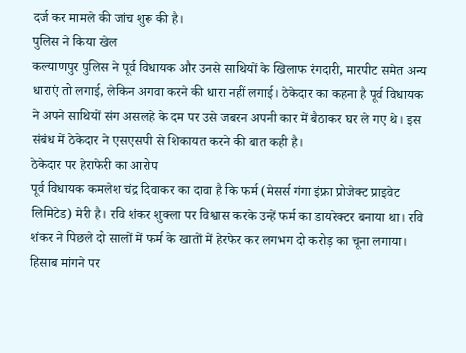दर्ज कर मामले की जांच शुरू की है।
पुलिस ने किया खेल
कल्याणपुर पुलिस ने पूर्व विधायक और उनसे साथियों के खिलाफ रंगदारी, मारपीट समेत अन्य धाराएं तो लगाई, लेकिन अगवा करने की धारा नहीं लगाई। ठेकेदार का कहना है पूर्व विधायक ने अपने साथियों संग असलहे के दम पर उसे जबरन अपनी कार में बैठाकर घर ले गए थे। इस संबंध में ठेकेदार ने एसएसपी से शिकायत करने की बात कही है।
ठेकेदार पर हेराफेरी का आरोप
पूर्व विधायक कमलेश चंद्र दिवाकर का दावा है कि फर्म (मेसर्स गंगा इंफ्रा प्रोजेक्ट प्राइवेट लिमिटेड) मेरी है। रवि शंकर शुक्ला पर विश्वास करके उन्हें फर्म का डायरेक्टर बनाया था। रवि शंकर ने पिछले दो सालों में फर्म के खातों में हेरफेर कर लगभग दो करोड़ का चूना लगाया। हिसाब मांगने पर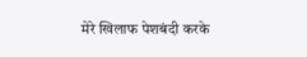मेरे खिलाफ पेशबंदी करके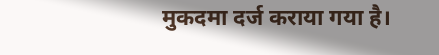मुकदमा दर्ज कराया गया है।